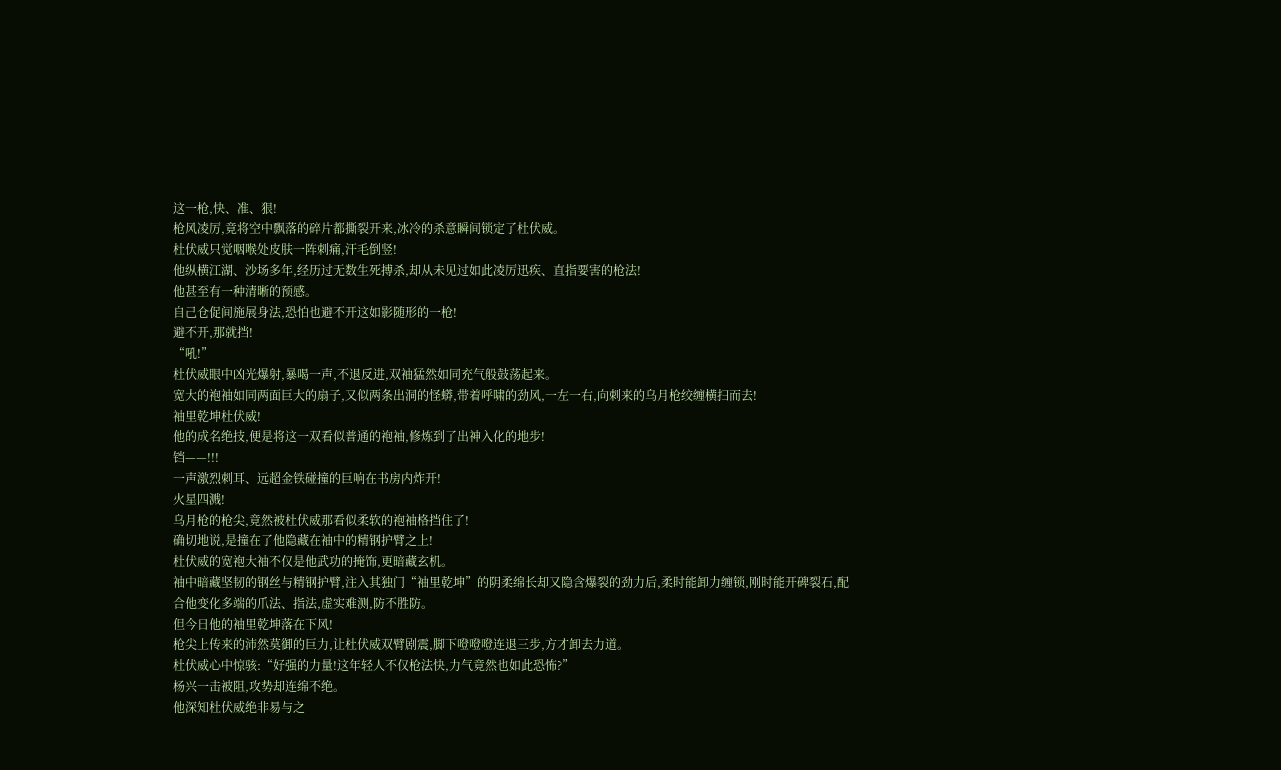这一枪,快、准、狠!
枪风凌厉,竟将空中飘落的碎片都撕裂开来,冰冷的杀意瞬间锁定了杜伏威。
杜伏威只觉咽喉处皮肤一阵刺痛,汗毛倒竖!
他纵横江湖、沙场多年,经历过无数生死搏杀,却从未见过如此凌厉迅疾、直指要害的枪法!
他甚至有一种清晰的预感。
自己仓促间施展身法,恐怕也避不开这如影随形的一枪!
避不开,那就挡!
“吼!”
杜伏威眼中凶光爆射,暴喝一声,不退反进,双袖猛然如同充气般鼓荡起来。
宽大的袍袖如同两面巨大的扇子,又似两条出洞的怪蟒,带着呼啸的劲风,一左一右,向刺来的乌月枪绞缠横扫而去!
袖里乾坤杜伏威!
他的成名绝技,便是将这一双看似普通的袍袖,修炼到了出神入化的地步!
铛——!!!
一声激烈刺耳、远超金铁碰撞的巨响在书房内炸开!
火星四溅!
乌月枪的枪尖,竟然被杜伏威那看似柔软的袍袖格挡住了!
确切地说,是撞在了他隐藏在袖中的精钢护臂之上!
杜伏威的宽袍大袖不仅是他武功的掩饰,更暗藏玄机。
袖中暗藏坚韧的钢丝与精钢护臂,注入其独门“袖里乾坤”的阴柔绵长却又隐含爆裂的劲力后,柔时能卸力缠锁,刚时能开碑裂石,配合他变化多端的爪法、指法,虚实难测,防不胜防。
但今日他的袖里乾坤落在下风!
枪尖上传来的沛然莫御的巨力,让杜伏威双臂剧震,脚下噔噔噔连退三步,方才卸去力道。
杜伏威心中惊骇:“好强的力量!这年轻人不仅枪法快,力气竟然也如此恐怖?”
杨兴一击被阻,攻势却连绵不绝。
他深知杜伏威绝非易与之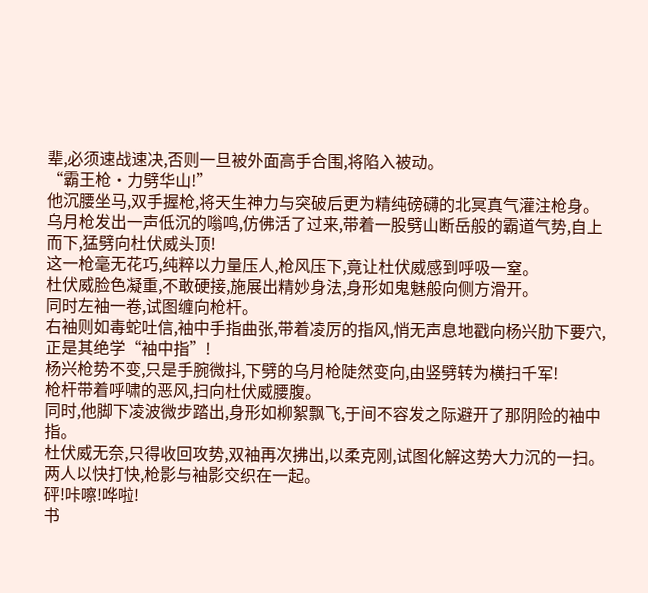辈,必须速战速决,否则一旦被外面高手合围,将陷入被动。
“霸王枪·力劈华山!”
他沉腰坐马,双手握枪,将天生神力与突破后更为精纯磅礴的北冥真气灌注枪身。
乌月枪发出一声低沉的嗡鸣,仿佛活了过来,带着一股劈山断岳般的霸道气势,自上而下,猛劈向杜伏威头顶!
这一枪毫无花巧,纯粹以力量压人,枪风压下,竟让杜伏威感到呼吸一窒。
杜伏威脸色凝重,不敢硬接,施展出精妙身法,身形如鬼魅般向侧方滑开。
同时左袖一卷,试图缠向枪杆。
右袖则如毒蛇吐信,袖中手指曲张,带着凌厉的指风,悄无声息地戳向杨兴肋下要穴,正是其绝学“袖中指”!
杨兴枪势不变,只是手腕微抖,下劈的乌月枪陡然变向,由竖劈转为横扫千军!
枪杆带着呼啸的恶风,扫向杜伏威腰腹。
同时,他脚下凌波微步踏出,身形如柳絮飘飞,于间不容发之际避开了那阴险的袖中指。
杜伏威无奈,只得收回攻势,双袖再次拂出,以柔克刚,试图化解这势大力沉的一扫。
两人以快打快,枪影与袖影交织在一起。
砰!咔嚓!哗啦!
书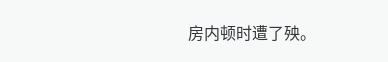房内顿时遭了殃。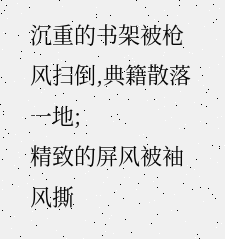沉重的书架被枪风扫倒,典籍散落一地;
精致的屏风被袖风撕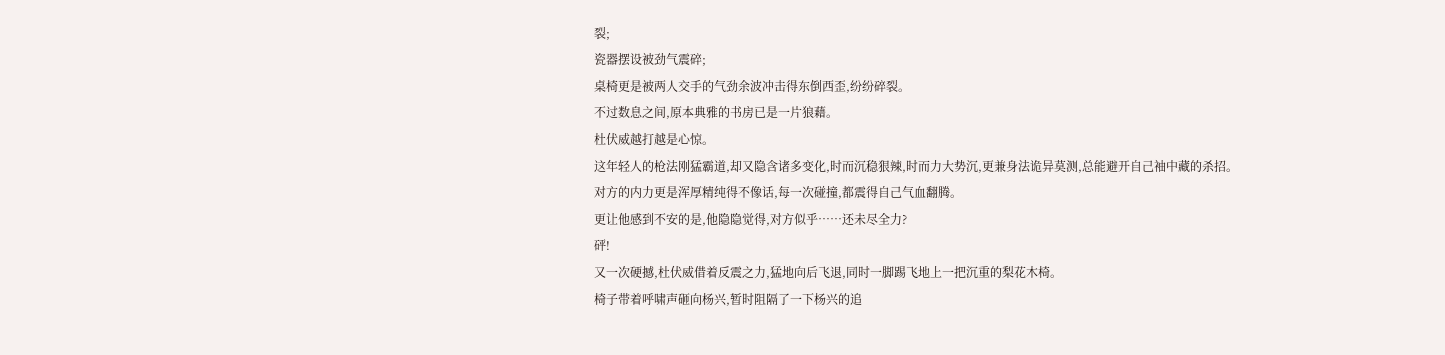裂;
瓷器摆设被劲气震碎;
桌椅更是被两人交手的气劲余波冲击得东倒西歪,纷纷碎裂。
不过数息之间,原本典雅的书房已是一片狼藉。
杜伏威越打越是心惊。
这年轻人的枪法刚猛霸道,却又隐含诸多变化,时而沉稳狠辣,时而力大势沉,更兼身法诡异莫测,总能避开自己袖中藏的杀招。
对方的内力更是浑厚精纯得不像话,每一次碰撞,都震得自己气血翻腾。
更让他感到不安的是,他隐隐觉得,对方似乎……还未尽全力?
砰!
又一次硬撼,杜伏威借着反震之力,猛地向后飞退,同时一脚踢飞地上一把沉重的梨花木椅。
椅子带着呼啸声砸向杨兴,暂时阻隔了一下杨兴的追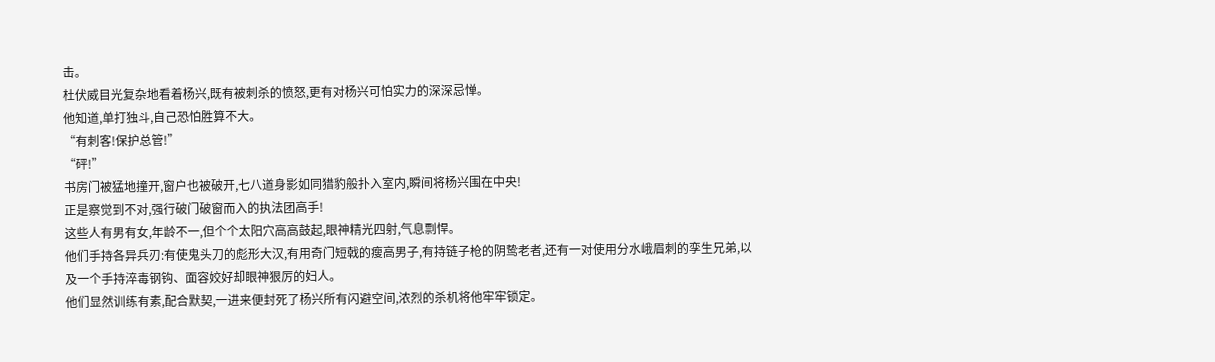击。
杜伏威目光复杂地看着杨兴,既有被刺杀的愤怒,更有对杨兴可怕实力的深深忌惮。
他知道,单打独斗,自己恐怕胜算不大。
“有刺客!保护总管!”
“砰!”
书房门被猛地撞开,窗户也被破开,七八道身影如同猎豹般扑入室内,瞬间将杨兴围在中央!
正是察觉到不对,强行破门破窗而入的执法团高手!
这些人有男有女,年龄不一,但个个太阳穴高高鼓起,眼神精光四射,气息剽悍。
他们手持各异兵刃:有使鬼头刀的彪形大汉,有用奇门短戟的瘦高男子,有持链子枪的阴鸷老者,还有一对使用分水峨眉刺的孪生兄弟,以及一个手持淬毒钢钩、面容姣好却眼神狠厉的妇人。
他们显然训练有素,配合默契,一进来便封死了杨兴所有闪避空间,浓烈的杀机将他牢牢锁定。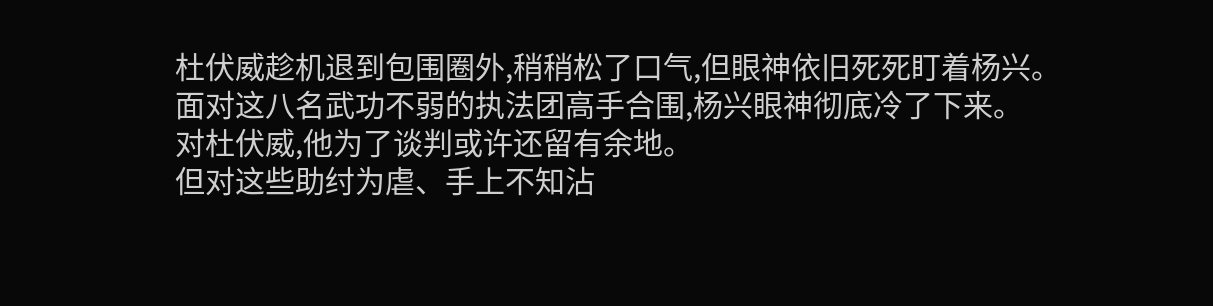杜伏威趁机退到包围圈外,稍稍松了口气,但眼神依旧死死盯着杨兴。
面对这八名武功不弱的执法团高手合围,杨兴眼神彻底冷了下来。
对杜伏威,他为了谈判或许还留有余地。
但对这些助纣为虐、手上不知沾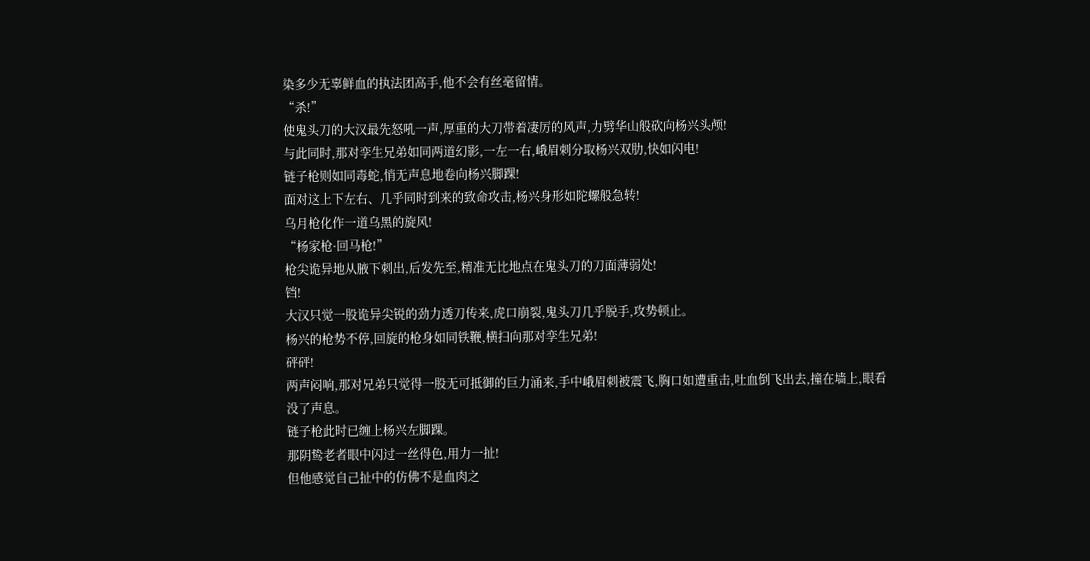染多少无辜鲜血的执法团高手,他不会有丝毫留情。
“杀!”
使鬼头刀的大汉最先怒吼一声,厚重的大刀带着凄厉的风声,力劈华山般砍向杨兴头颅!
与此同时,那对孪生兄弟如同两道幻影,一左一右,峨眉刺分取杨兴双肋,快如闪电!
链子枪则如同毒蛇,悄无声息地卷向杨兴脚踝!
面对这上下左右、几乎同时到来的致命攻击,杨兴身形如陀螺般急转!
乌月枪化作一道乌黑的旋风!
“杨家枪·回马枪!”
枪尖诡异地从腋下刺出,后发先至,精准无比地点在鬼头刀的刀面薄弱处!
铛!
大汉只觉一股诡异尖锐的劲力透刀传来,虎口崩裂,鬼头刀几乎脱手,攻势顿止。
杨兴的枪势不停,回旋的枪身如同铁鞭,横扫向那对孪生兄弟!
砰砰!
两声闷响,那对兄弟只觉得一股无可抵御的巨力涌来,手中峨眉刺被震飞,胸口如遭重击,吐血倒飞出去,撞在墙上,眼看没了声息。
链子枪此时已缠上杨兴左脚踝。
那阴鸷老者眼中闪过一丝得色,用力一扯!
但他感觉自己扯中的仿佛不是血肉之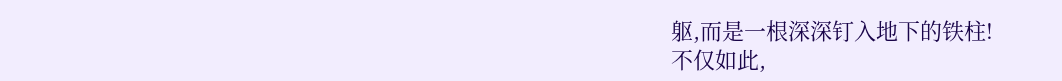躯,而是一根深深钉入地下的铁柱!
不仅如此,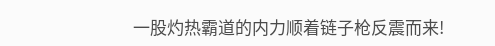一股灼热霸道的内力顺着链子枪反震而来!